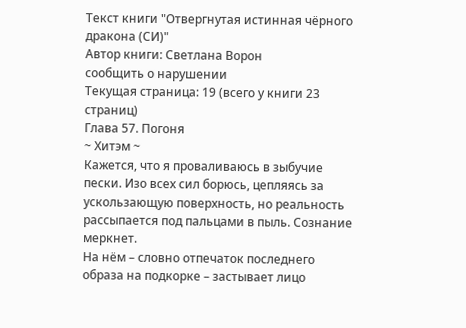Текст книги "Отвергнутая истинная чёрного дракона (СИ)"
Автор книги: Светлана Ворон
сообщить о нарушении
Текущая страница: 19 (всего у книги 23 страниц)
Глава 57. Погоня
~ Хитэм ~
Кажется, что я проваливаюсь в зыбучие пески. Изо всех сил борюсь, цепляясь за ускользающую поверхность, но реальность рассыпается под пальцами в пыль. Сознание меркнет.
На нём – словно отпечаток последнего образа на подкорке – застывает лицо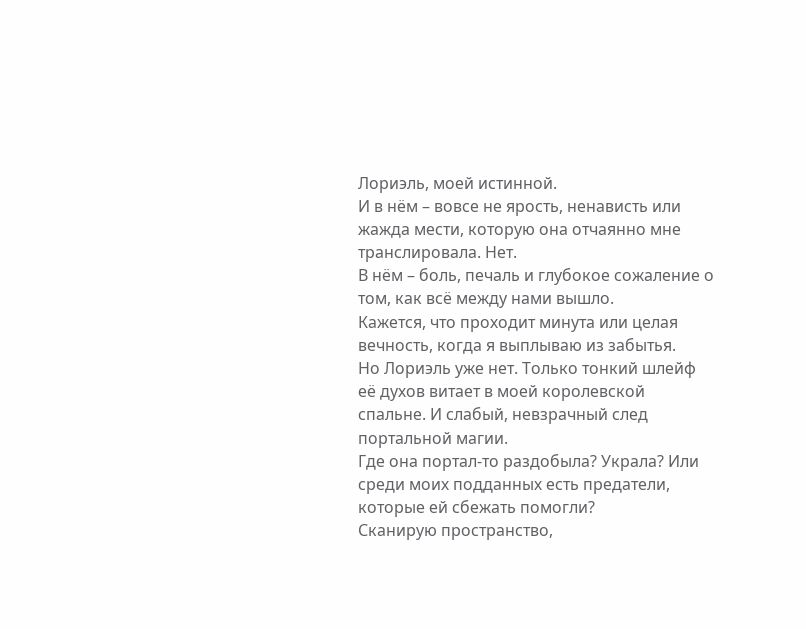Лориэль, моей истинной.
И в нём – вовсе не ярость, ненависть или жажда мести, которую она отчаянно мне транслировала. Нет.
В нём – боль, печаль и глубокое сожаление о том, как всё между нами вышло.
Кажется, что проходит минута или целая вечность, когда я выплываю из забытья.
Но Лориэль уже нет. Только тонкий шлейф её духов витает в моей королевской спальне. И слабый, невзрачный след портальной магии.
Где она портал-то раздобыла? Украла? Или среди моих подданных есть предатели, которые ей сбежать помогли?
Сканирую пространство,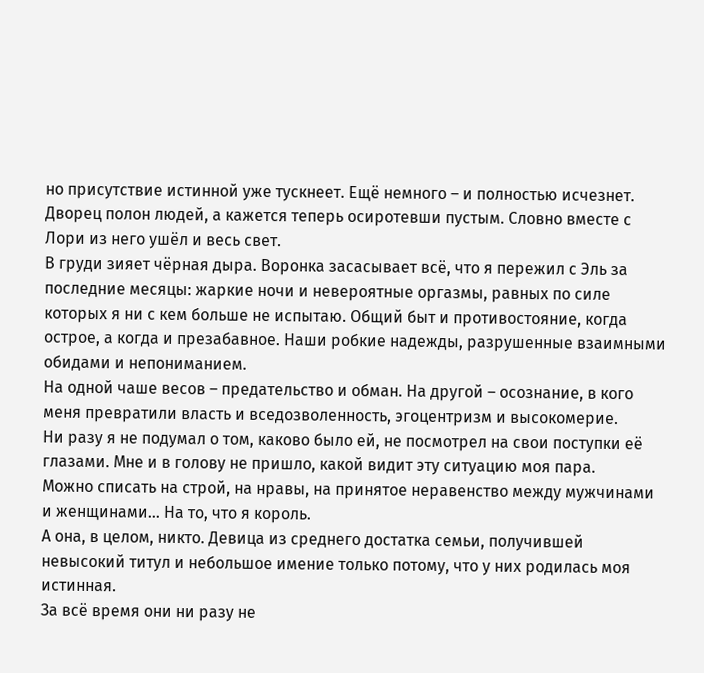но присутствие истинной уже тускнеет. Ещё немного – и полностью исчезнет.
Дворец полон людей, а кажется теперь осиротевши пустым. Словно вместе с Лори из него ушёл и весь свет.
В груди зияет чёрная дыра. Воронка засасывает всё, что я пережил с Эль за последние месяцы: жаркие ночи и невероятные оргазмы, равных по силе которых я ни с кем больше не испытаю. Общий быт и противостояние, когда острое, а когда и презабавное. Наши робкие надежды, разрушенные взаимными обидами и непониманием.
На одной чаше весов – предательство и обман. На другой – осознание, в кого меня превратили власть и вседозволенность, эгоцентризм и высокомерие.
Ни разу я не подумал о том, каково было ей, не посмотрел на свои поступки её глазами. Мне и в голову не пришло, какой видит эту ситуацию моя пара.
Можно списать на строй, на нравы, на принятое неравенство между мужчинами и женщинами… На то, что я король.
А она, в целом, никто. Девица из среднего достатка семьи, получившей невысокий титул и небольшое имение только потому, что у них родилась моя истинная.
За всё время они ни разу не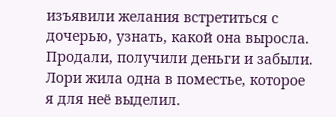изъявили желания встретиться с дочерью, узнать, какой она выросла. Продали, получили деньги и забыли.
Лори жила одна в поместье, которое я для неё выделил.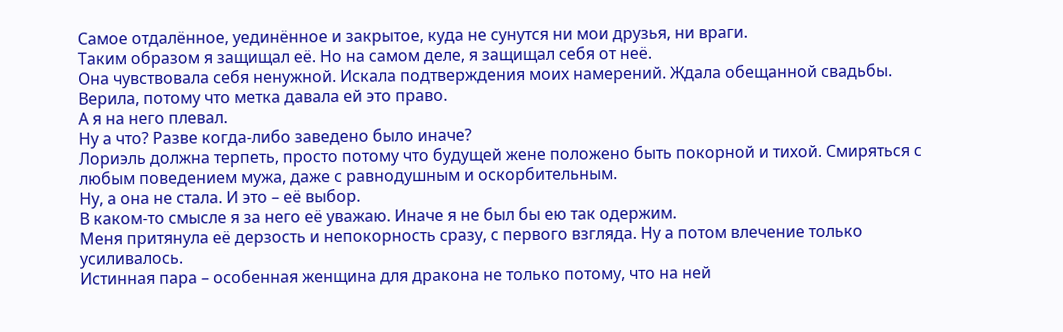Самое отдалённое, уединённое и закрытое, куда не сунутся ни мои друзья, ни враги.
Таким образом я защищал её. Но на самом деле, я защищал себя от неё.
Она чувствовала себя ненужной. Искала подтверждения моих намерений. Ждала обещанной свадьбы. Верила, потому что метка давала ей это право.
А я на него плевал.
Ну а что? Разве когда-либо заведено было иначе?
Лориэль должна терпеть, просто потому что будущей жене положено быть покорной и тихой. Смиряться с любым поведением мужа, даже с равнодушным и оскорбительным.
Ну, а она не стала. И это – её выбор.
В каком-то смысле я за него её уважаю. Иначе я не был бы ею так одержим.
Меня притянула её дерзость и непокорность сразу, с первого взгляда. Ну а потом влечение только усиливалось.
Истинная пара – особенная женщина для дракона не только потому, что на ней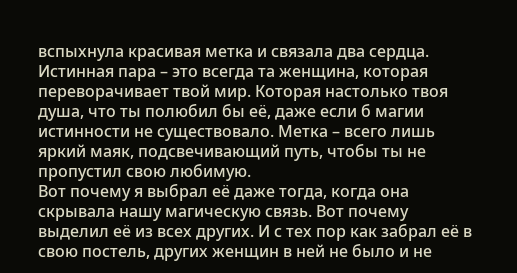вспыхнула красивая метка и связала два сердца. Истинная пара – это всегда та женщина, которая переворачивает твой мир. Которая настолько твоя душа, что ты полюбил бы её, даже если б магии истинности не существовало. Метка – всего лишь яркий маяк, подсвечивающий путь, чтобы ты не пропустил свою любимую.
Вот почему я выбрал её даже тогда, когда она скрывала нашу магическую связь. Вот почему выделил её из всех других. И с тех пор как забрал её в свою постель, других женщин в ней не было и не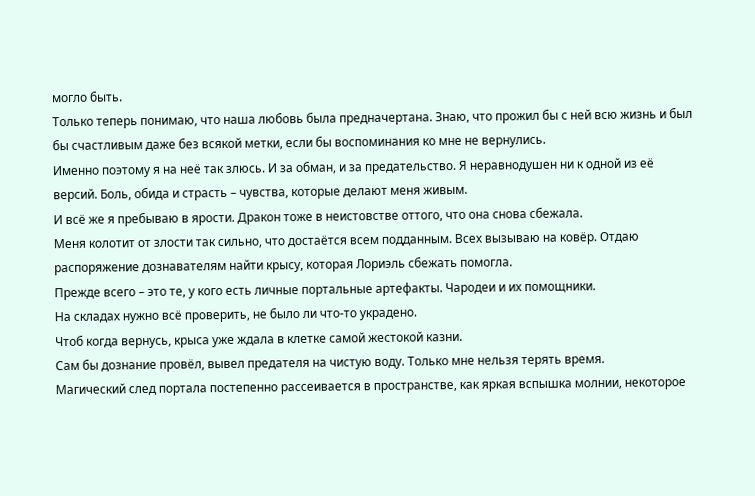могло быть.
Только теперь понимаю, что наша любовь была предначертана. Знаю, что прожил бы с ней всю жизнь и был бы счастливым даже без всякой метки, если бы воспоминания ко мне не вернулись.
Именно поэтому я на неё так злюсь. И за обман, и за предательство. Я неравнодушен ни к одной из её версий. Боль, обида и страсть – чувства, которые делают меня живым.
И всё же я пребываю в ярости. Дракон тоже в неистовстве оттого, что она снова сбежала.
Меня колотит от злости так сильно, что достаётся всем подданным. Всех вызываю на ковёр. Отдаю распоряжение дознавателям найти крысу, которая Лориэль сбежать помогла.
Прежде всего – это те, у кого есть личные портальные артефакты. Чародеи и их помощники.
На складах нужно всё проверить, не было ли что-то украдено.
Чтоб когда вернусь, крыса уже ждала в клетке самой жестокой казни.
Сам бы дознание провёл, вывел предателя на чистую воду. Только мне нельзя терять время.
Магический след портала постепенно рассеивается в пространстве, как яркая вспышка молнии, некоторое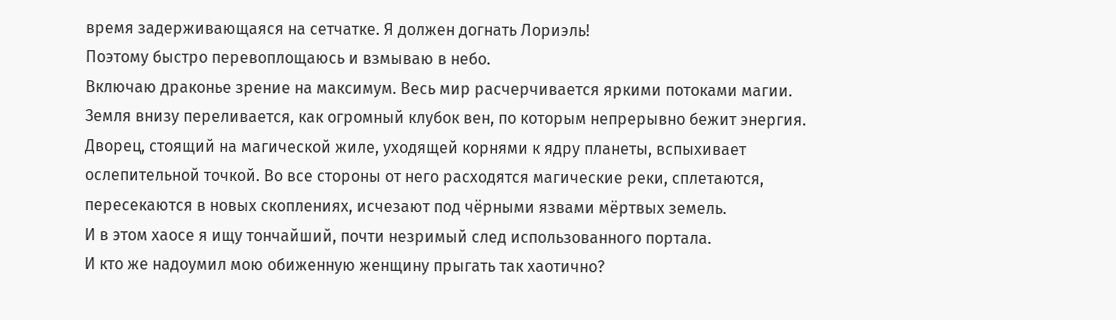время задерживающаяся на сетчатке. Я должен догнать Лориэль!
Поэтому быстро перевоплощаюсь и взмываю в небо.
Включаю драконье зрение на максимум. Весь мир расчерчивается яркими потоками магии. Земля внизу переливается, как огромный клубок вен, по которым непрерывно бежит энергия.
Дворец, стоящий на магической жиле, уходящей корнями к ядру планеты, вспыхивает ослепительной точкой. Во все стороны от него расходятся магические реки, сплетаются, пересекаются в новых скоплениях, исчезают под чёрными язвами мёртвых земель.
И в этом хаосе я ищу тончайший, почти незримый след использованного портала.
И кто же надоумил мою обиженную женщину прыгать так хаотично?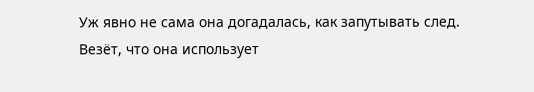Уж явно не сама она догадалась, как запутывать след.
Везёт, что она использует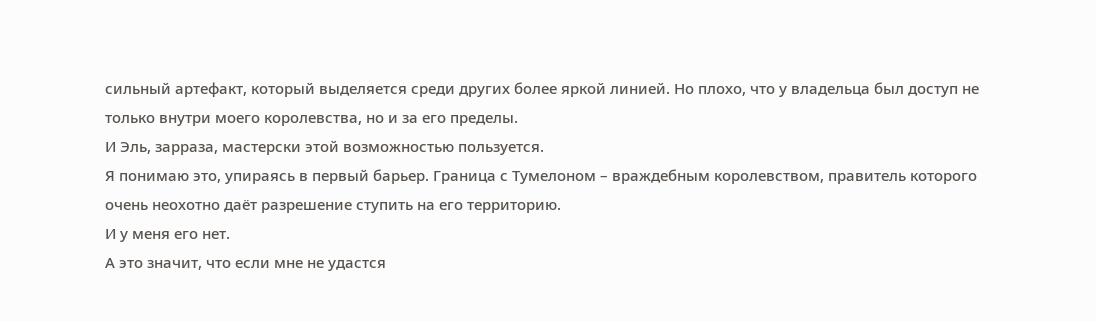сильный артефакт, который выделяется среди других более яркой линией. Но плохо, что у владельца был доступ не только внутри моего королевства, но и за его пределы.
И Эль, зарраза, мастерски этой возможностью пользуется.
Я понимаю это, упираясь в первый барьер. Граница с Тумелоном – враждебным королевством, правитель которого очень неохотно даёт разрешение ступить на его территорию.
И у меня его нет.
А это значит, что если мне не удастся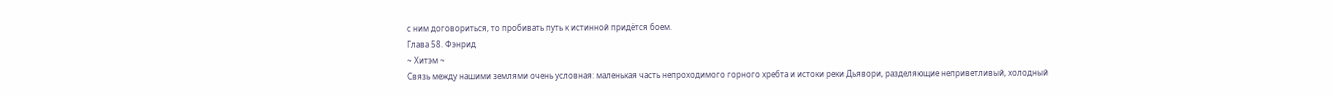с ним договориться, то пробивать путь к истинной придётся боем.
Глава 58. Фэнрид
~ Хитэм ~
Связь между нашими землями очень условная: маленькая часть непроходимого горного хребта и истоки реки Дьявори, разделяющие неприветливый, холодный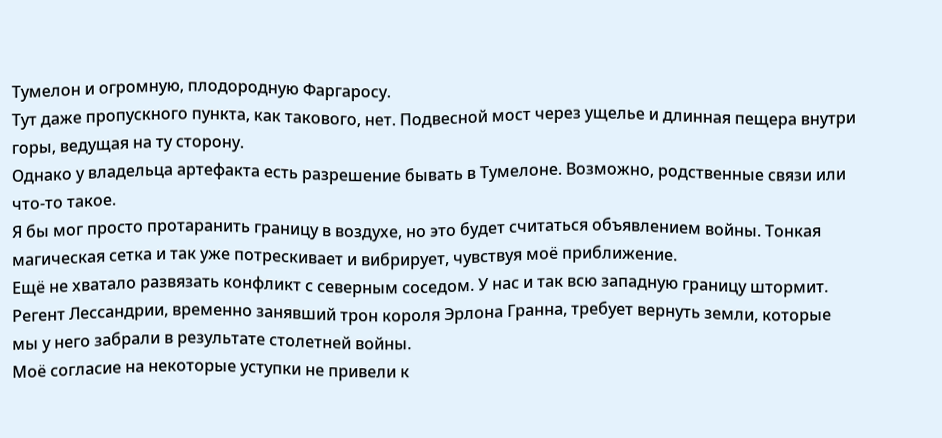Тумелон и огромную, плодородную Фаргаросу.
Тут даже пропускного пункта, как такового, нет. Подвесной мост через ущелье и длинная пещера внутри горы, ведущая на ту сторону.
Однако у владельца артефакта есть разрешение бывать в Тумелоне. Возможно, родственные связи или что-то такое.
Я бы мог просто протаранить границу в воздухе, но это будет считаться объявлением войны. Тонкая магическая сетка и так уже потрескивает и вибрирует, чувствуя моё приближение.
Ещё не хватало развязать конфликт с северным соседом. У нас и так всю западную границу штормит.
Регент Лессандрии, временно занявший трон короля Эрлона Гранна, требует вернуть земли, которые мы у него забрали в результате столетней войны.
Моё согласие на некоторые уступки не привели к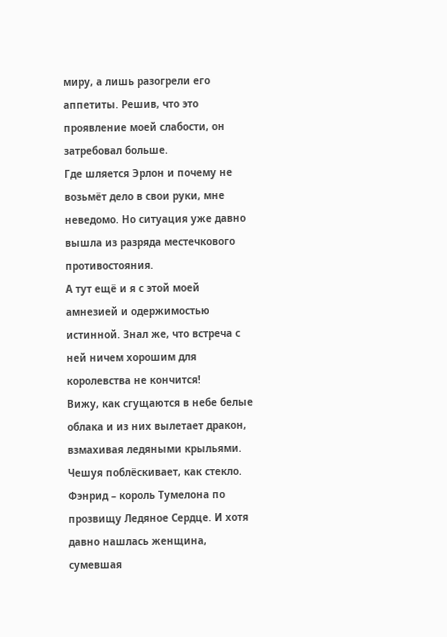миру, а лишь разогрели его аппетиты. Решив, что это проявление моей слабости, он затребовал больше.
Где шляется Эрлон и почему не возьмёт дело в свои руки, мне неведомо. Но ситуация уже давно вышла из разряда местечкового противостояния.
А тут ещё и я с этой моей амнезией и одержимостью истинной. Знал же, что встреча с ней ничем хорошим для королевства не кончится!
Вижу, как сгущаются в небе белые облака и из них вылетает дракон, взмахивая ледяными крыльями. Чешуя поблёскивает, как стекло.
Фэнрид – король Тумелона по прозвищу Ледяное Сердце. И хотя давно нашлась женщина, сумевшая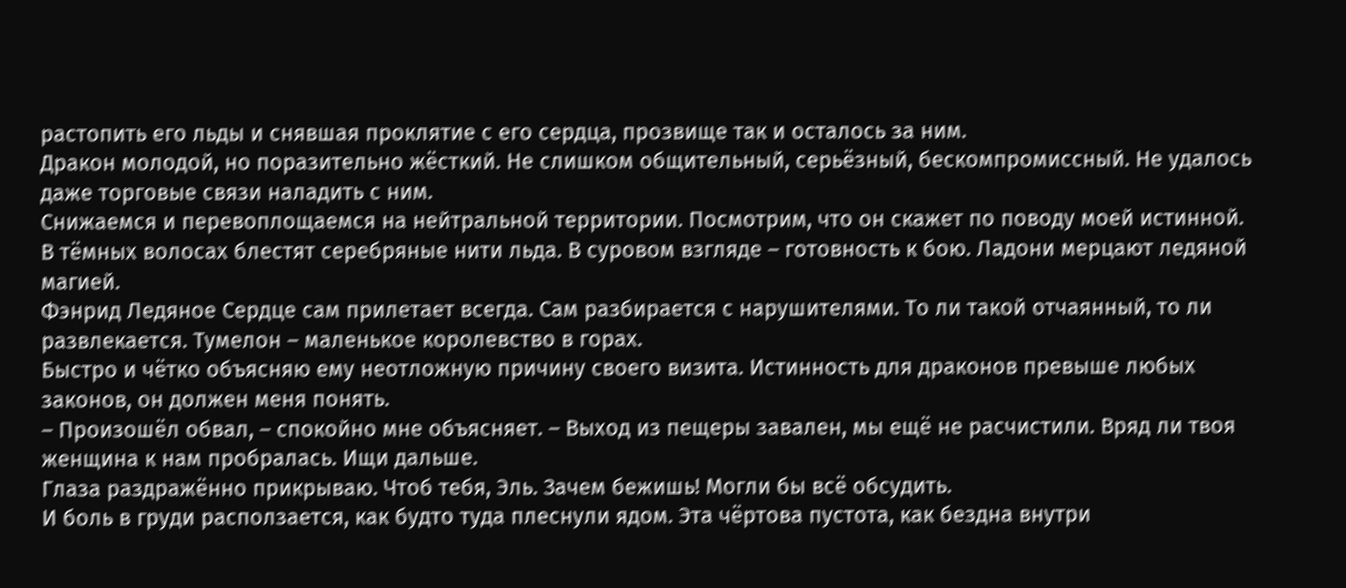растопить его льды и снявшая проклятие с его сердца, прозвище так и осталось за ним.
Дракон молодой, но поразительно жёсткий. Не слишком общительный, серьёзный, бескомпромиссный. Не удалось даже торговые связи наладить с ним.
Снижаемся и перевоплощаемся на нейтральной территории. Посмотрим, что он скажет по поводу моей истинной.
В тёмных волосах блестят серебряные нити льда. В суровом взгляде – готовность к бою. Ладони мерцают ледяной магией.
Фэнрид Ледяное Сердце сам прилетает всегда. Сам разбирается с нарушителями. То ли такой отчаянный, то ли развлекается. Тумелон – маленькое королевство в горах.
Быстро и чётко объясняю ему неотложную причину своего визита. Истинность для драконов превыше любых законов, он должен меня понять.
– Произошёл обвал, – спокойно мне объясняет. – Выход из пещеры завален, мы ещё не расчистили. Вряд ли твоя женщина к нам пробралась. Ищи дальше.
Глаза раздражённо прикрываю. Чтоб тебя, Эль. Зачем бежишь! Могли бы всё обсудить.
И боль в груди расползается, как будто туда плеснули ядом. Эта чёртова пустота, как бездна внутри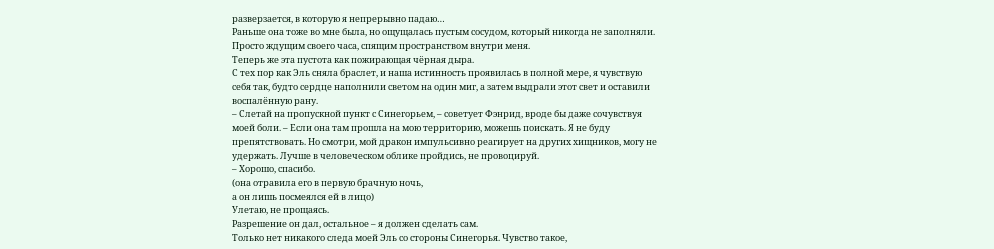разверзается, в которую я непрерывно падаю…
Раньше она тоже во мне была, но ощущалась пустым сосудом, который никогда не заполняли. Просто ждущим своего часа, спящим пространством внутри меня.
Теперь же эта пустота как пожирающая чёрная дыра.
С тех пор как Эль сняла браслет, и наша истинность проявилась в полной мере, я чувствую себя так, будто сердце наполнили светом на один миг, а затем выдрали этот свет и оставили воспалённую рану.
– Слетай на пропускной пункт с Синегорьем, – советует Фэнрид, вроде бы даже сочувствуя моей боли. – Если она там прошла на мою территорию, можешь поискать. Я не буду препятствовать. Но смотри, мой дракон импульсивно реагирует на других хищников, могу не удержать. Лучше в человеческом облике пройдись, не провоцируй.
– Хорошо, спасибо.
(она отравила его в первую брачную ночь,
а он лишь посмеялся ей в лицо)
Улетаю, не прощаясь.
Разрешение он дал, остальное – я должен сделать сам.
Только нет никакого следа моей Эль со стороны Синегорья. Чувство такое,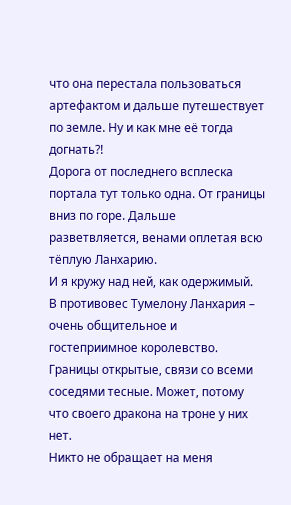что она перестала пользоваться артефактом и дальше путешествует по земле. Ну и как мне её тогда догнать?!
Дорога от последнего всплеска портала тут только одна. От границы вниз по горе. Дальше разветвляется, венами оплетая всю тёплую Ланхарию.
И я кружу над ней, как одержимый.
В противовес Тумелону Ланхария – очень общительное и гостеприимное королевство. Границы открытые, связи со всеми соседями тесные. Может, потому что своего дракона на троне у них нет.
Никто не обращает на меня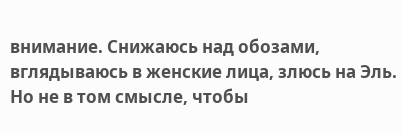внимание. Снижаюсь над обозами, вглядываюсь в женские лица, злюсь на Эль.
Но не в том смысле, чтобы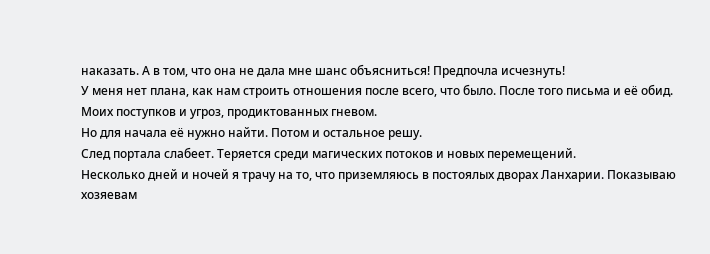наказать. А в том, что она не дала мне шанс объясниться! Предпочла исчезнуть!
У меня нет плана, как нам строить отношения после всего, что было. После того письма и её обид. Моих поступков и угроз, продиктованных гневом.
Но для начала её нужно найти. Потом и остальное решу.
След портала слабеет. Теряется среди магических потоков и новых перемещений.
Несколько дней и ночей я трачу на то, что приземляюсь в постоялых дворах Ланхарии. Показываю хозяевам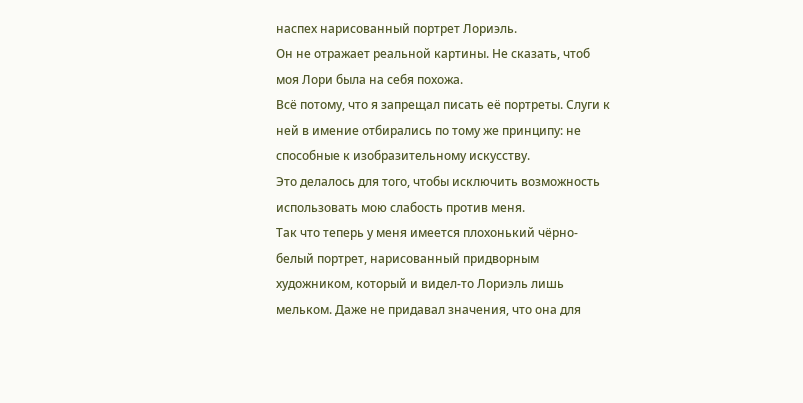наспех нарисованный портрет Лориэль.
Он не отражает реальной картины. Не сказать, чтоб моя Лори была на себя похожа.
Всё потому, что я запрещал писать её портреты. Слуги к ней в имение отбирались по тому же принципу: не способные к изобразительному искусству.
Это делалось для того, чтобы исключить возможность использовать мою слабость против меня.
Так что теперь у меня имеется плохонький чёрно-белый портрет, нарисованный придворным художником, который и видел-то Лориэль лишь мельком. Даже не придавал значения, что она для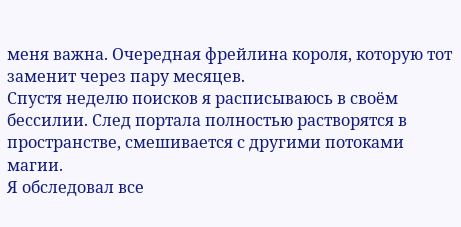меня важна. Очередная фрейлина короля, которую тот заменит через пару месяцев.
Спустя неделю поисков я расписываюсь в своём бессилии. След портала полностью растворятся в пространстве, смешивается с другими потоками магии.
Я обследовал все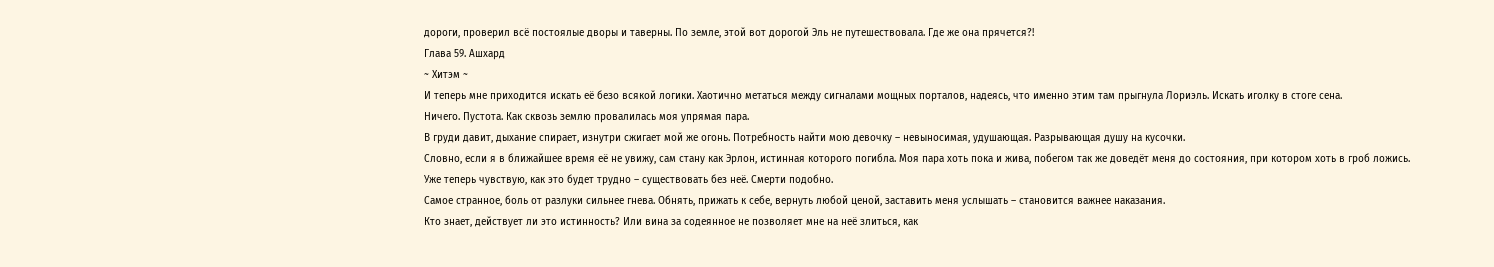дороги, проверил всё постоялые дворы и таверны. По земле, этой вот дорогой Эль не путешествовала. Где же она прячется?!
Глава 59. Ашхард
~ Хитэм ~
И теперь мне приходится искать её безо всякой логики. Хаотично метаться между сигналами мощных порталов, надеясь, что именно этим там прыгнула Лориэль. Искать иголку в стоге сена.
Ничего. Пустота. Как сквозь землю провалилась моя упрямая пара.
В груди давит, дыхание спирает, изнутри сжигает мой же огонь. Потребность найти мою девочку – невыносимая, удушающая. Разрывающая душу на кусочки.
Словно, если я в ближайшее время её не увижу, сам стану как Эрлон, истинная которого погибла. Моя пара хоть пока и жива, побегом так же доведёт меня до состояния, при котором хоть в гроб ложись.
Уже теперь чувствую, как это будет трудно – существовать без неё. Смерти подобно.
Самое странное, боль от разлуки сильнее гнева. Обнять, прижать к себе, вернуть любой ценой, заставить меня услышать – становится важнее наказания.
Кто знает, действует ли это истинность? Или вина за содеянное не позволяет мне на неё злиться, как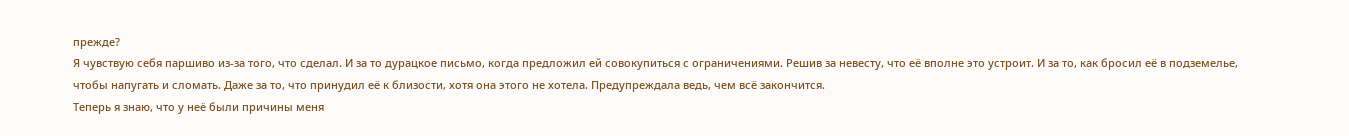прежде?
Я чувствую себя паршиво из-за того, что сделал. И за то дурацкое письмо, когда предложил ей совокупиться с ограничениями. Решив за невесту, что её вполне это устроит. И за то, как бросил её в подземелье, чтобы напугать и сломать. Даже за то, что принудил её к близости, хотя она этого не хотела. Предупреждала ведь, чем всё закончится.
Теперь я знаю, что у неё были причины меня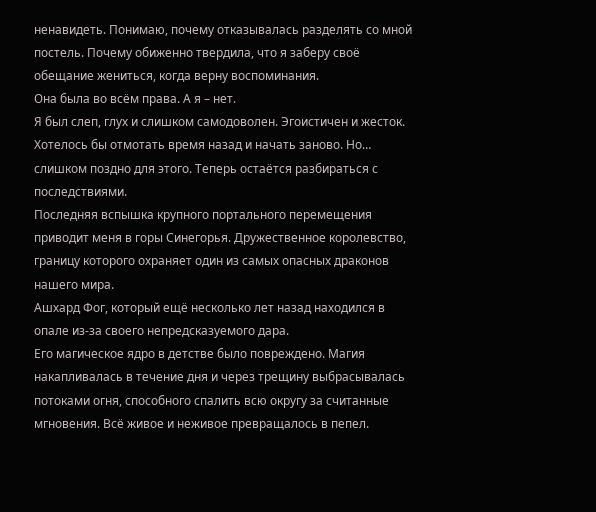ненавидеть. Понимаю, почему отказывалась разделять со мной постель. Почему обиженно твердила, что я заберу своё обещание жениться, когда верну воспоминания.
Она была во всём права. А я – нет.
Я был слеп, глух и слишком самодоволен. Эгоистичен и жесток.
Хотелось бы отмотать время назад и начать заново. Но… слишком поздно для этого. Теперь остаётся разбираться с последствиями.
Последняя вспышка крупного портального перемещения приводит меня в горы Синегорья. Дружественное королевство, границу которого охраняет один из самых опасных драконов нашего мира.
Ашхард Фог, который ещё несколько лет назад находился в опале из-за своего непредсказуемого дара.
Его магическое ядро в детстве было повреждено. Магия накапливалась в течение дня и через трещину выбрасывалась потоками огня, способного спалить всю округу за считанные мгновения. Всё живое и неживое превращалось в пепел.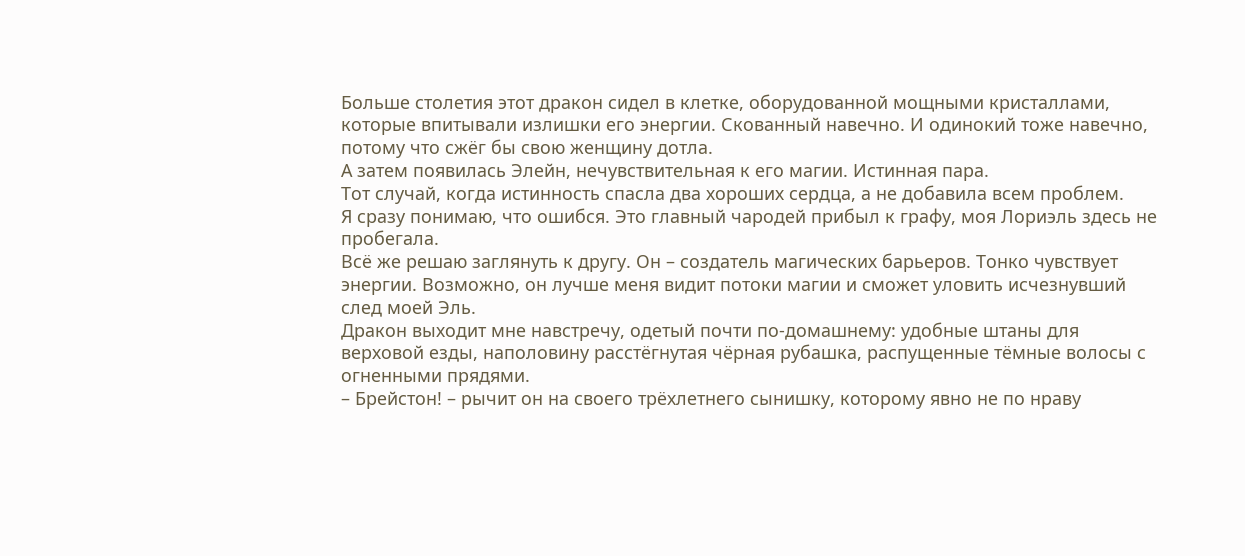Больше столетия этот дракон сидел в клетке, оборудованной мощными кристаллами, которые впитывали излишки его энергии. Скованный навечно. И одинокий тоже навечно, потому что сжёг бы свою женщину дотла.
А затем появилась Элейн, нечувствительная к его магии. Истинная пара.
Тот случай, когда истинность спасла два хороших сердца, а не добавила всем проблем.
Я сразу понимаю, что ошибся. Это главный чародей прибыл к графу, моя Лориэль здесь не пробегала.
Всё же решаю заглянуть к другу. Он – создатель магических барьеров. Тонко чувствует энергии. Возможно, он лучше меня видит потоки магии и сможет уловить исчезнувший след моей Эль.
Дракон выходит мне навстречу, одетый почти по-домашнему: удобные штаны для верховой езды, наполовину расстёгнутая чёрная рубашка, распущенные тёмные волосы с огненными прядями.
– Брейстон! – рычит он на своего трёхлетнего сынишку, которому явно не по нраву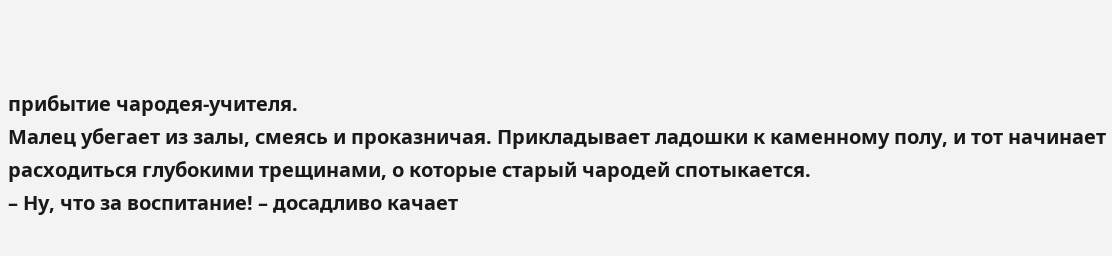прибытие чародея-учителя.
Малец убегает из залы, смеясь и проказничая. Прикладывает ладошки к каменному полу, и тот начинает расходиться глубокими трещинами, о которые старый чародей спотыкается.
– Ну, что за воспитание! – досадливо качает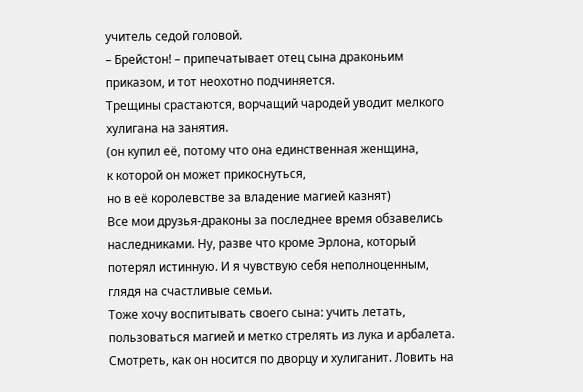учитель седой головой.
– Брейстон! – припечатывает отец сына драконьим приказом, и тот неохотно подчиняется.
Трещины срастаются, ворчащий чародей уводит мелкого хулигана на занятия.
(он купил её, потому что она единственная женщина,
к которой он может прикоснуться,
но в её королевстве за владение магией казнят)
Все мои друзья-драконы за последнее время обзавелись наследниками. Ну, разве что кроме Эрлона, который потерял истинную. И я чувствую себя неполноценным, глядя на счастливые семьи.
Тоже хочу воспитывать своего сына: учить летать, пользоваться магией и метко стрелять из лука и арбалета. Смотреть, как он носится по дворцу и хулиганит. Ловить на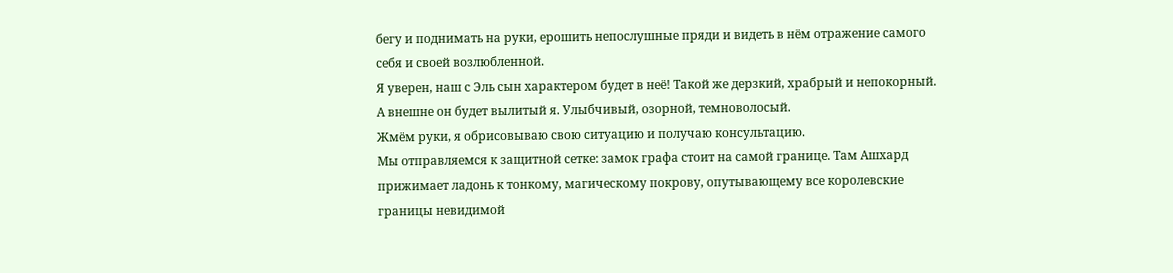бегу и поднимать на руки, ерошить непослушные пряди и видеть в нём отражение самого себя и своей возлюбленной.
Я уверен, наш с Эль сын характером будет в неё! Такой же дерзкий, храбрый и непокорный.
А внешне он будет вылитый я. Улыбчивый, озорной, темноволосый.
Жмём руки, я обрисовываю свою ситуацию и получаю консультацию.
Мы отправляемся к защитной сетке: замок графа стоит на самой границе. Там Ашхард прижимает ладонь к тонкому, магическому покрову, опутывающему все королевские границы невидимой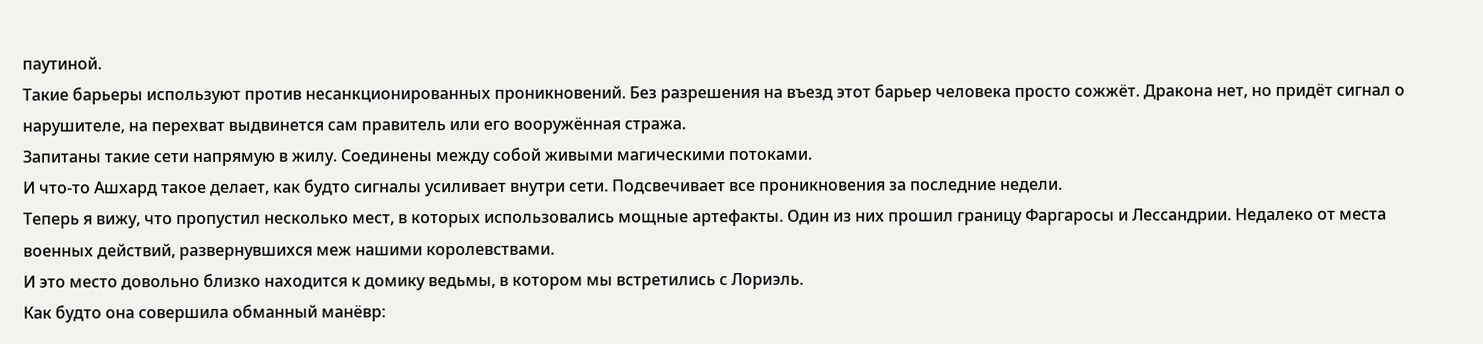паутиной.
Такие барьеры используют против несанкционированных проникновений. Без разрешения на въезд этот барьер человека просто сожжёт. Дракона нет, но придёт сигнал о нарушителе, на перехват выдвинется сам правитель или его вооружённая стража.
Запитаны такие сети напрямую в жилу. Соединены между собой живыми магическими потоками.
И что-то Ашхард такое делает, как будто сигналы усиливает внутри сети. Подсвечивает все проникновения за последние недели.
Теперь я вижу, что пропустил несколько мест, в которых использовались мощные артефакты. Один из них прошил границу Фаргаросы и Лессандрии. Недалеко от места военных действий, развернувшихся меж нашими королевствами.
И это место довольно близко находится к домику ведьмы, в котором мы встретились с Лориэль.
Как будто она совершила обманный манёвр: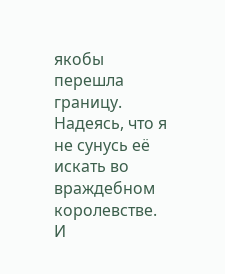якобы перешла границу. Надеясь, что я не сунусь её искать во враждебном королевстве. И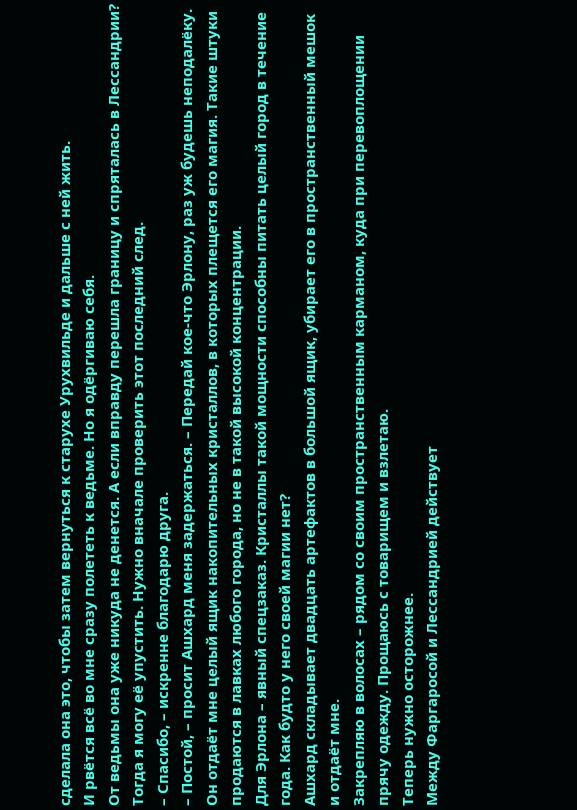сделала она это, чтобы затем вернуться к старухе Урухвильде и дальше с ней жить.
И рвётся всё во мне сразу полететь к ведьме. Но я одёргиваю себя.
От ведьмы она уже никуда не денется. А если вправду перешла границу и спряталась в Лессандрии? Тогда я могу её упустить. Нужно вначале проверить этот последний след.
– Спасибо, – искренне благодарю друга.
– Постой, – просит Ашхард меня задержаться. – Передай кое-что Эрлону, раз уж будешь неподалёку.
Он отдаёт мне целый ящик накопительных кристаллов, в которых плещется его магия. Такие штуки продаются в лавках любого города, но не в такой высокой концентрации.
Для Эрлона – явный спецзаказ. Кристаллы такой мощности способны питать целый город в течение года. Как будто у него своей магии нет?
Ашхард складывает двадцать артефактов в большой ящик, убирает его в пространственный мешок и отдаёт мне.
Закрепляю в волосах – рядом со своим пространственным карманом, куда при перевоплощении прячу одежду. Прощаюсь с товарищем и взлетаю.
Теперь нужно осторожнее.
Между Фаргаросой и Лессандрией действует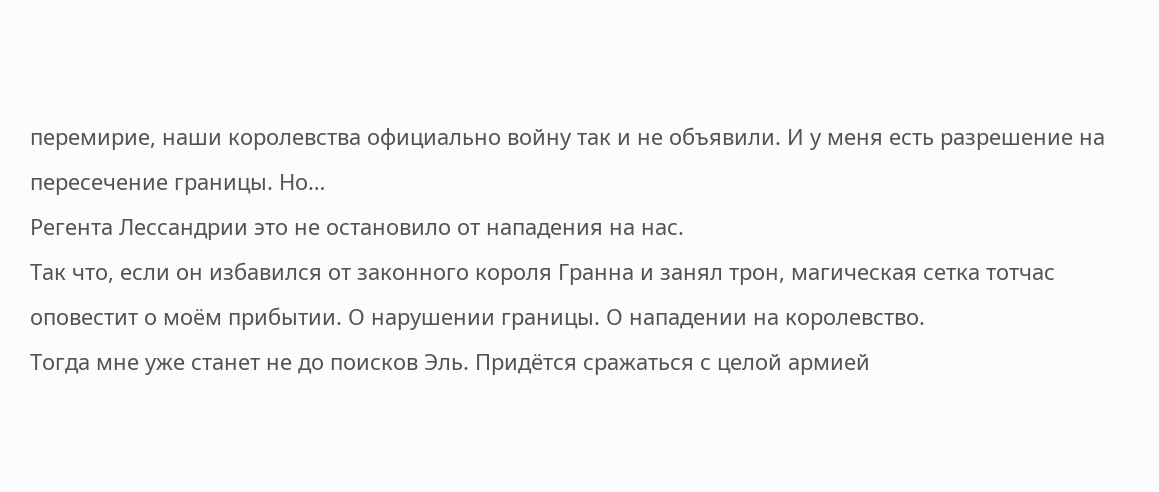перемирие, наши королевства официально войну так и не объявили. И у меня есть разрешение на пересечение границы. Но…
Регента Лессандрии это не остановило от нападения на нас.
Так что, если он избавился от законного короля Гранна и занял трон, магическая сетка тотчас оповестит о моём прибытии. О нарушении границы. О нападении на королевство.
Тогда мне уже станет не до поисков Эль. Придётся сражаться с целой армией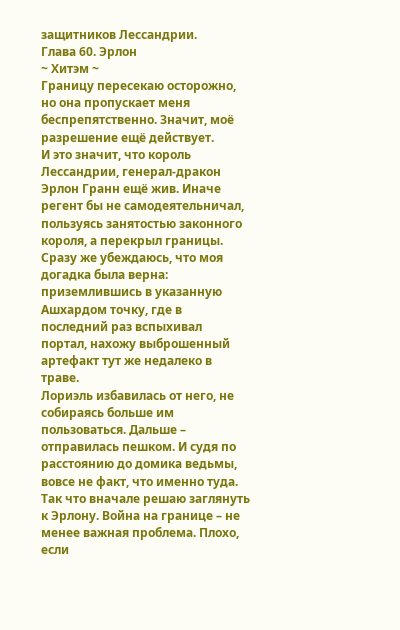защитников Лессандрии.
Глава 60. Эрлон
~ Хитэм ~
Границу пересекаю осторожно, но она пропускает меня беспрепятственно. Значит, моё разрешение ещё действует.
И это значит, что король Лессандрии, генерал-дракон Эрлон Гранн ещё жив. Иначе регент бы не самодеятельничал, пользуясь занятостью законного короля, а перекрыл границы.
Сразу же убеждаюсь, что моя догадка была верна: приземлившись в указанную Ашхардом точку, где в последний раз вспыхивал портал, нахожу выброшенный артефакт тут же недалеко в траве.
Лориэль избавилась от него, не собираясь больше им пользоваться. Дальше – отправилась пешком. И судя по расстоянию до домика ведьмы, вовсе не факт, что именно туда.
Так что вначале решаю заглянуть к Эрлону. Война на границе – не менее важная проблема. Плохо, если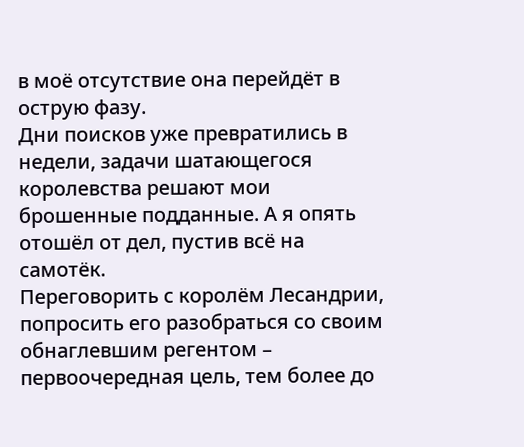в моё отсутствие она перейдёт в острую фазу.
Дни поисков уже превратились в недели, задачи шатающегося королевства решают мои брошенные подданные. А я опять отошёл от дел, пустив всё на самотёк.
Переговорить с королём Лесандрии, попросить его разобраться со своим обнаглевшим регентом – первоочередная цель, тем более до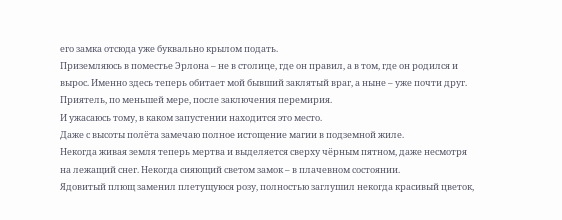его замка отсюда уже буквально крылом подать.
Приземляюсь в поместье Эрлона – не в столице, где он правил, а в том, где он родился и вырос. Именно здесь теперь обитает мой бывший заклятый враг, а ныне – уже почти друг. Приятель, по меньшей мере, после заключения перемирия.
И ужасаюсь тому, в каком запустении находится это место.
Даже с высоты полёта замечаю полное истощение магии в подземной жиле.
Некогда живая земля теперь мертва и выделяется сверху чёрным пятном, даже несмотря на лежащий снег. Некогда сияющий светом замок – в плачевном состоянии.
Ядовитый плющ заменил плетущуюся розу, полностью заглушил некогда красивый цветок,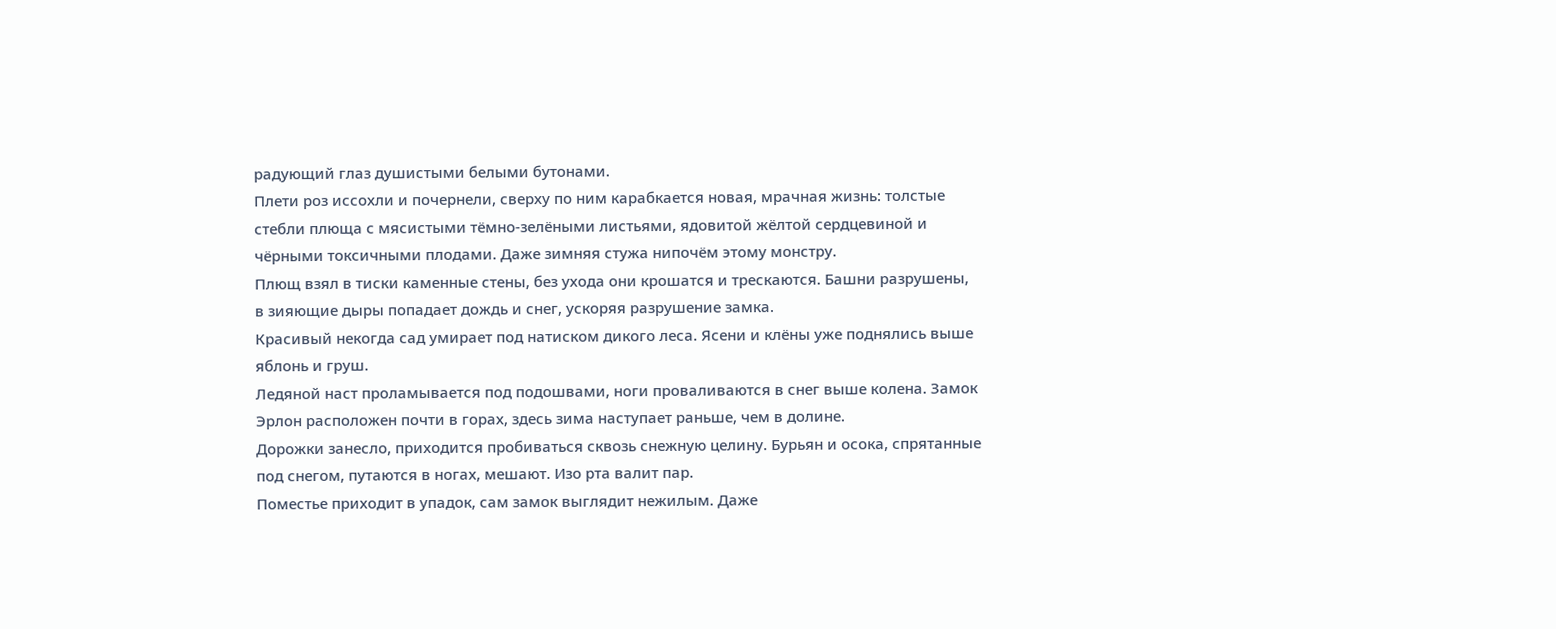радующий глаз душистыми белыми бутонами.
Плети роз иссохли и почернели, сверху по ним карабкается новая, мрачная жизнь: толстые стебли плюща с мясистыми тёмно-зелёными листьями, ядовитой жёлтой сердцевиной и чёрными токсичными плодами. Даже зимняя стужа нипочём этому монстру.
Плющ взял в тиски каменные стены, без ухода они крошатся и трескаются. Башни разрушены, в зияющие дыры попадает дождь и снег, ускоряя разрушение замка.
Красивый некогда сад умирает под натиском дикого леса. Ясени и клёны уже поднялись выше яблонь и груш.
Ледяной наст проламывается под подошвами, ноги проваливаются в снег выше колена. Замок Эрлон расположен почти в горах, здесь зима наступает раньше, чем в долине.
Дорожки занесло, приходится пробиваться сквозь снежную целину. Бурьян и осока, спрятанные под снегом, путаются в ногах, мешают. Изо рта валит пар.
Поместье приходит в упадок, сам замок выглядит нежилым. Даже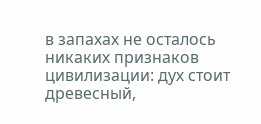в запахах не осталось никаких признаков цивилизации: дух стоит древесный,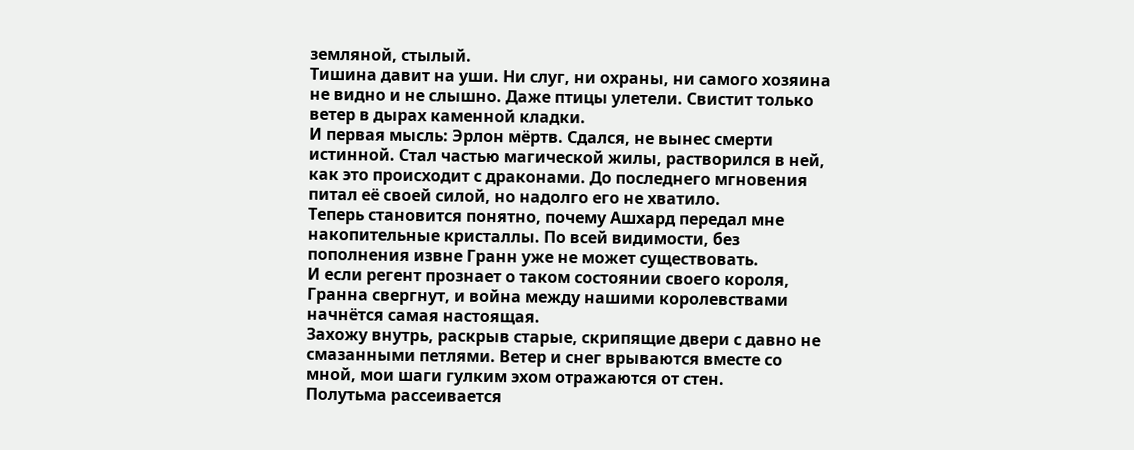земляной, стылый.
Тишина давит на уши. Ни слуг, ни охраны, ни самого хозяина не видно и не слышно. Даже птицы улетели. Свистит только ветер в дырах каменной кладки.
И первая мысль: Эрлон мёртв. Сдался, не вынес смерти истинной. Стал частью магической жилы, растворился в ней, как это происходит с драконами. До последнего мгновения питал её своей силой, но надолго его не хватило.
Теперь становится понятно, почему Ашхард передал мне накопительные кристаллы. По всей видимости, без пополнения извне Гранн уже не может существовать.
И если регент прознает о таком состоянии своего короля, Гранна свергнут, и война между нашими королевствами начнётся самая настоящая.
Захожу внутрь, раскрыв старые, скрипящие двери с давно не смазанными петлями. Ветер и снег врываются вместе со мной, мои шаги гулким эхом отражаются от стен.
Полутьма рассеивается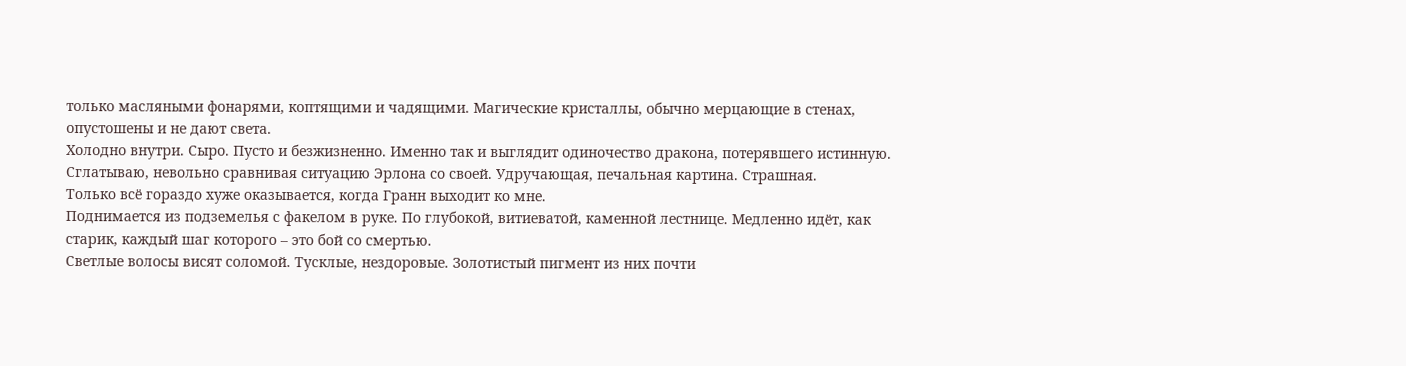только масляными фонарями, коптящими и чадящими. Магические кристаллы, обычно мерцающие в стенах, опустошены и не дают света.
Холодно внутри. Сыро. Пусто и безжизненно. Именно так и выглядит одиночество дракона, потерявшего истинную.
Сглатываю, невольно сравнивая ситуацию Эрлона со своей. Удручающая, печальная картина. Страшная.
Только всё гораздо хуже оказывается, когда Гранн выходит ко мне.
Поднимается из подземелья с факелом в руке. По глубокой, витиеватой, каменной лестнице. Медленно идёт, как старик, каждый шаг которого – это бой со смертью.
Светлые волосы висят соломой. Тусклые, нездоровые. Золотистый пигмент из них почти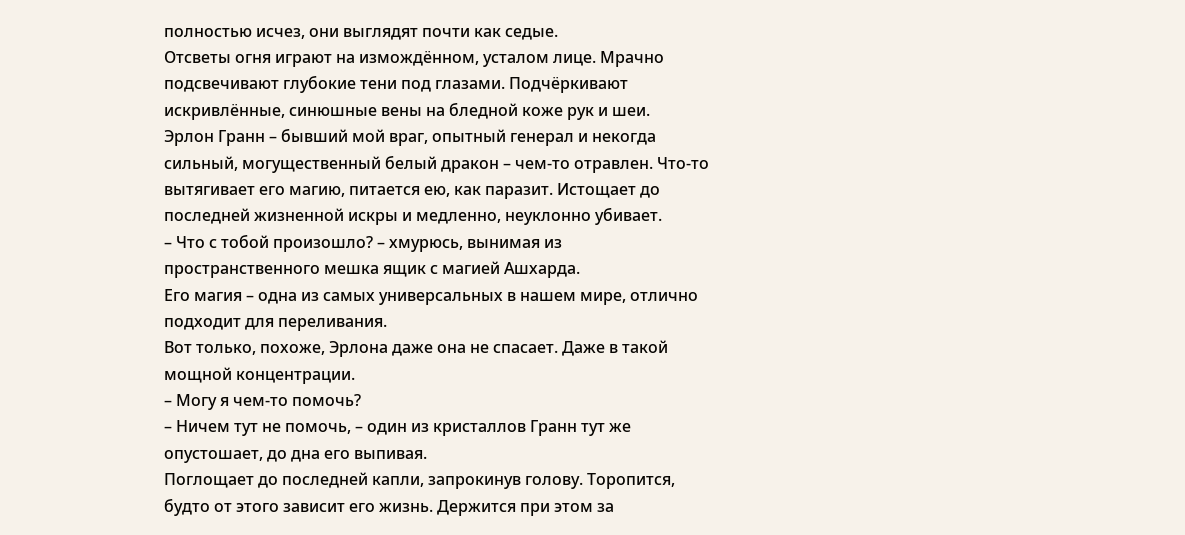полностью исчез, они выглядят почти как седые.
Отсветы огня играют на измождённом, усталом лице. Мрачно подсвечивают глубокие тени под глазами. Подчёркивают искривлённые, синюшные вены на бледной коже рук и шеи.
Эрлон Гранн – бывший мой враг, опытный генерал и некогда сильный, могущественный белый дракон – чем-то отравлен. Что-то вытягивает его магию, питается ею, как паразит. Истощает до последней жизненной искры и медленно, неуклонно убивает.
– Что с тобой произошло? – хмурюсь, вынимая из пространственного мешка ящик с магией Ашхарда.
Его магия – одна из самых универсальных в нашем мире, отлично подходит для переливания.
Вот только, похоже, Эрлона даже она не спасает. Даже в такой мощной концентрации.
– Могу я чем-то помочь?
– Ничем тут не помочь, – один из кристаллов Гранн тут же опустошает, до дна его выпивая.
Поглощает до последней капли, запрокинув голову. Торопится, будто от этого зависит его жизнь. Держится при этом за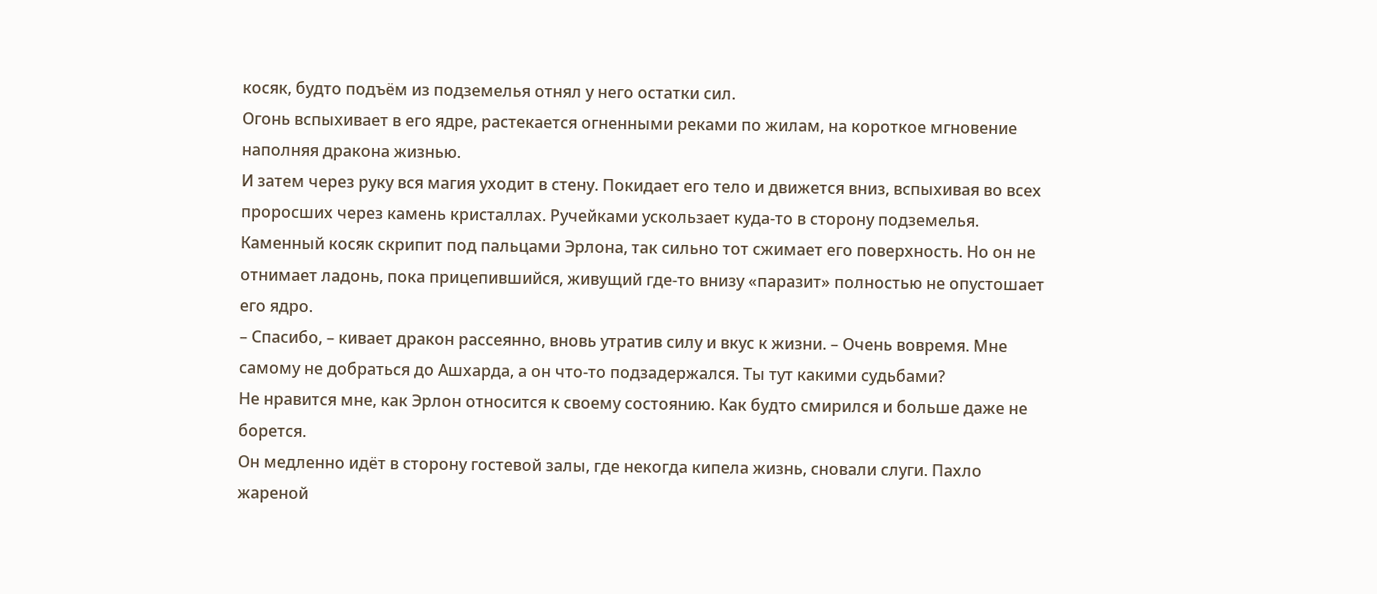косяк, будто подъём из подземелья отнял у него остатки сил.
Огонь вспыхивает в его ядре, растекается огненными реками по жилам, на короткое мгновение наполняя дракона жизнью.
И затем через руку вся магия уходит в стену. Покидает его тело и движется вниз, вспыхивая во всех проросших через камень кристаллах. Ручейками ускользает куда-то в сторону подземелья.
Каменный косяк скрипит под пальцами Эрлона, так сильно тот сжимает его поверхность. Но он не отнимает ладонь, пока прицепившийся, живущий где-то внизу «паразит» полностью не опустошает его ядро.
– Спасибо, – кивает дракон рассеянно, вновь утратив силу и вкус к жизни. – Очень вовремя. Мне самому не добраться до Ашхарда, а он что-то подзадержался. Ты тут какими судьбами?
Не нравится мне, как Эрлон относится к своему состоянию. Как будто смирился и больше даже не борется.
Он медленно идёт в сторону гостевой залы, где некогда кипела жизнь, сновали слуги. Пахло жареной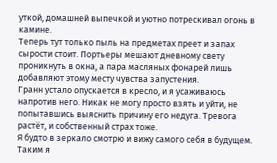уткой, домашней выпечкой и уютно потрескивал огонь в камине.
Теперь тут только пыль на предметах преет и запах сырости стоит. Портьеры мешают дневному свету проникнуть в окна, а пара масляных фонарей лишь добавляют этому месту чувства запустения.
Гранн устало опускается в кресло, и я усаживаюсь напротив него. Никак не могу просто взять и уйти, не попытавшись выяснить причину его недуга. Тревога растёт, и собственный страх тоже.
Я будто в зеркало смотрю и вижу самого себя в будущем. Таким я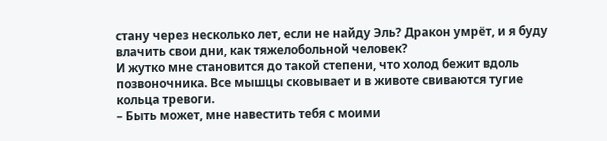стану через несколько лет, если не найду Эль? Дракон умрёт, и я буду влачить свои дни, как тяжелобольной человек?
И жутко мне становится до такой степени, что холод бежит вдоль позвоночника. Все мышцы сковывает и в животе свиваются тугие кольца тревоги.
– Быть может, мне навестить тебя с моими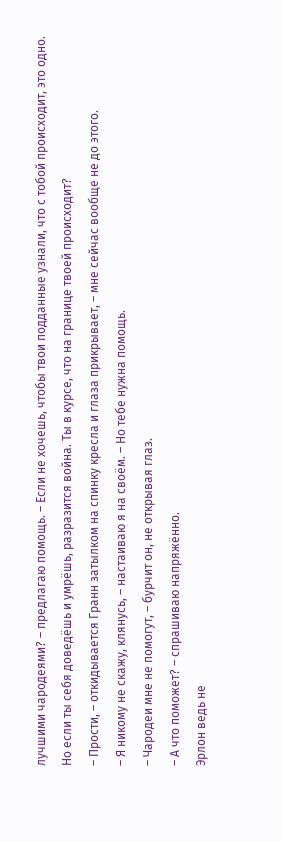лучшими чародеями? – предлагаю помощь. – Если не хочешь, чтобы твои подданные узнали, что с тобой происходит, это одно. Но если ты себя доведёшь и умрёшь, разразится война. Ты в курсе, что на границе твоей происходит?
– Прости, – откидывается Гранн затылком на спинку кресла и глаза прикрывает, – мне сейчас вообще не до этого.
– Я никому не скажу, клянусь, – настаиваю я на своём. – Но тебе нужна помощь.
– Чародеи мне не помогут, – бурчит он, не открывая глаз.
– А что поможет? – спрашиваю напряжённо.
Эрлон ведь не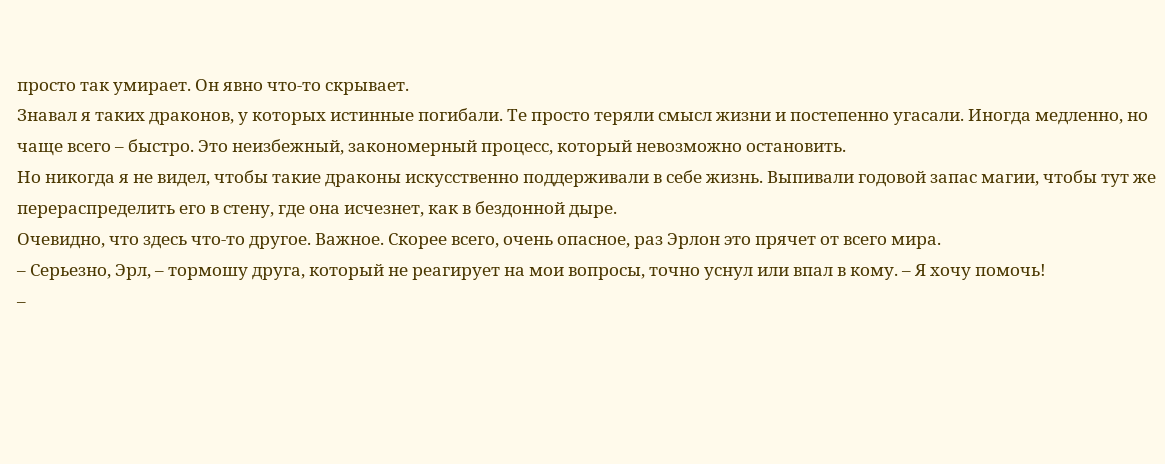просто так умирает. Он явно что-то скрывает.
Знавал я таких драконов, у которых истинные погибали. Те просто теряли смысл жизни и постепенно угасали. Иногда медленно, но чаще всего – быстро. Это неизбежный, закономерный процесс, который невозможно остановить.
Но никогда я не видел, чтобы такие драконы искусственно поддерживали в себе жизнь. Выпивали годовой запас магии, чтобы тут же перераспределить его в стену, где она исчезнет, как в бездонной дыре.
Очевидно, что здесь что-то другое. Важное. Скорее всего, очень опасное, раз Эрлон это прячет от всего мира.
– Серьезно, Эрл, – тормошу друга, который не реагирует на мои вопросы, точно уснул или впал в кому. – Я хочу помочь!
–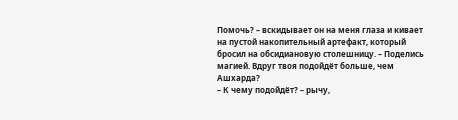Помочь? – вскидывает он на меня глаза и кивает на пустой накопительный артефакт, который бросил на обсидиановую столешницу. – Поделись магией. Вдруг твоя подойдёт больше, чем Ашхарда?
– К чему подойдёт? – рычу,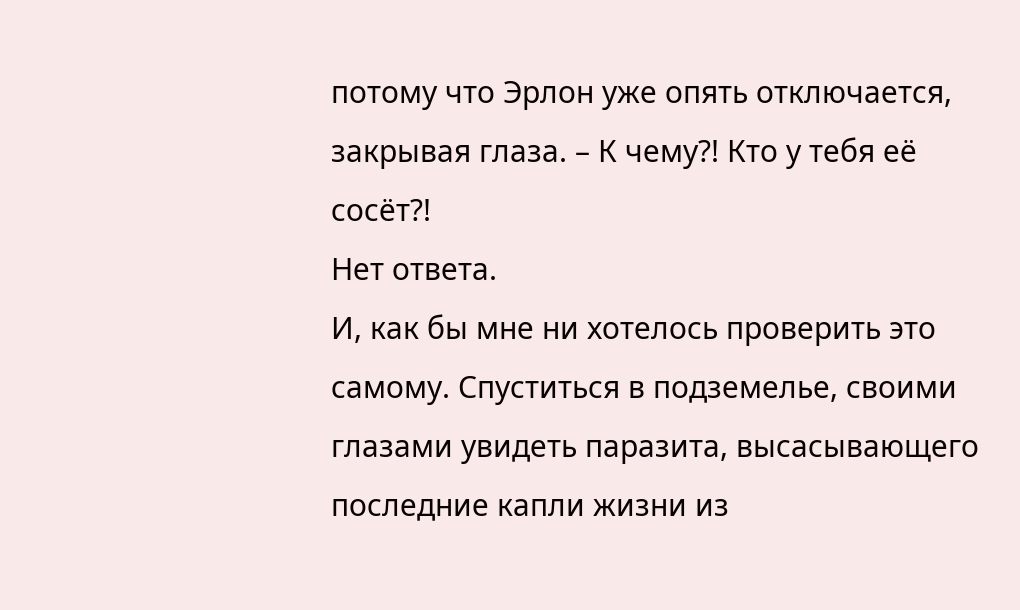потому что Эрлон уже опять отключается, закрывая глаза. – К чему?! Кто у тебя её сосёт?!
Нет ответа.
И, как бы мне ни хотелось проверить это самому. Спуститься в подземелье, своими глазами увидеть паразита, высасывающего последние капли жизни из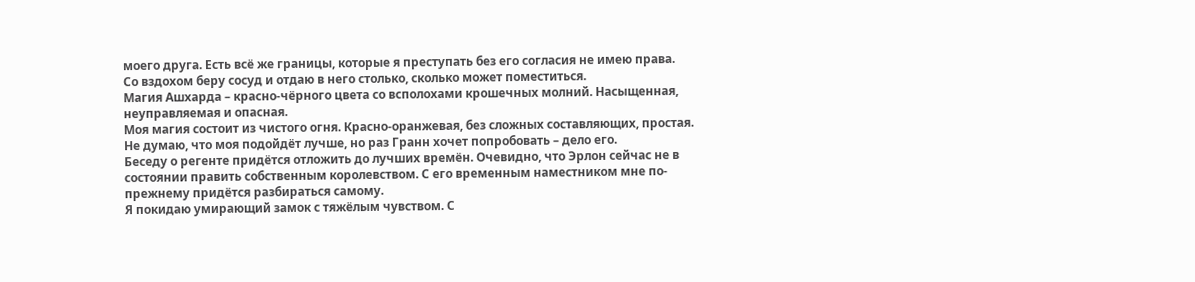моего друга. Есть всё же границы, которые я преступать без его согласия не имею права.
Со вздохом беру сосуд и отдаю в него столько, сколько может поместиться.
Магия Ашхарда – красно-чёрного цвета со всполохами крошечных молний. Насыщенная, неуправляемая и опасная.
Моя магия состоит из чистого огня. Красно-оранжевая, без сложных составляющих, простая.
Не думаю, что моя подойдёт лучше, но раз Гранн хочет попробовать – дело его.
Беседу о регенте придётся отложить до лучших времён. Очевидно, что Эрлон сейчас не в состоянии править собственным королевством. С его временным наместником мне по-прежнему придётся разбираться самому.
Я покидаю умирающий замок с тяжёлым чувством. С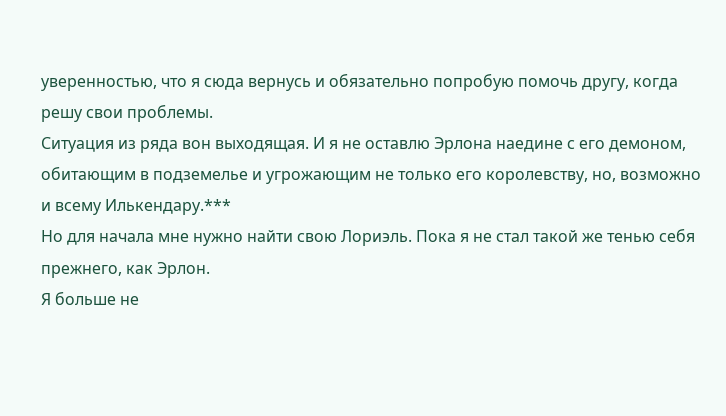уверенностью, что я сюда вернусь и обязательно попробую помочь другу, когда решу свои проблемы.
Ситуация из ряда вон выходящая. И я не оставлю Эрлона наедине с его демоном, обитающим в подземелье и угрожающим не только его королевству, но, возможно и всему Илькендару.***
Но для начала мне нужно найти свою Лориэль. Пока я не стал такой же тенью себя прежнего, как Эрлон.
Я больше не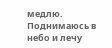медлю. Поднимаюсь в небо и лечу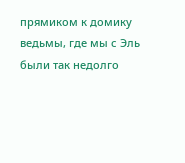прямиком к домику ведьмы, где мы с Эль были так недолго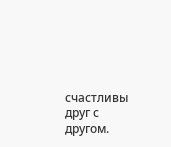счастливы друг с другом.